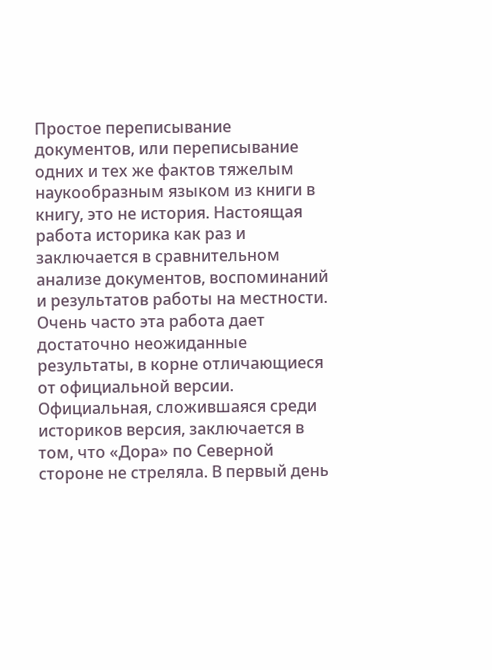Простое переписывание документов, или переписывание одних и тех же фактов тяжелым наукообразным языком из книги в книгу, это не история. Настоящая работа историка как раз и заключается в сравнительном анализе документов, воспоминаний и результатов работы на местности. Очень часто эта работа дает достаточно неожиданные результаты, в корне отличающиеся от официальной версии.
Официальная, сложившаяся среди историков версия, заключается в том, что «Дора» по Северной стороне не стреляла. В первый день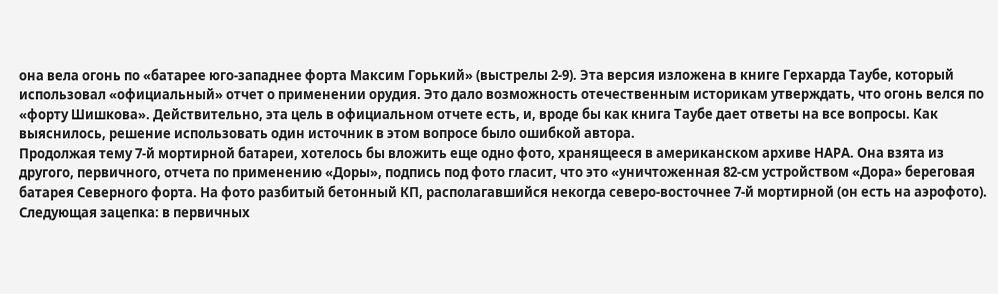она вела огонь по «батарее юго-западнее форта Максим Горький» (выстрелы 2-9). Эта версия изложена в книге Герхарда Таубе, который использовал «официальный» отчет о применении орудия. Это дало возможность отечественным историкам утверждать, что огонь велся по «форту Шишкова». Действительно, эта цель в официальном отчете есть, и, вроде бы как книга Таубе дает ответы на все вопросы. Как выяснилось, решение использовать один источник в этом вопросе было ошибкой автора.
Продолжая тему 7-й мортирной батареи, хотелось бы вложить еще одно фото, хранящееся в американском архиве НАРА. Она взята из другого, первичного, отчета по применению «Доры», подпись под фото гласит, что это «уничтоженная 82-см устройством «Дора» береговая батарея Северного форта. На фото разбитый бетонный КП, располагавшийся некогда северо-восточнее 7-й мортирной (он есть на аэрофото).
Следующая зацепка: в первичных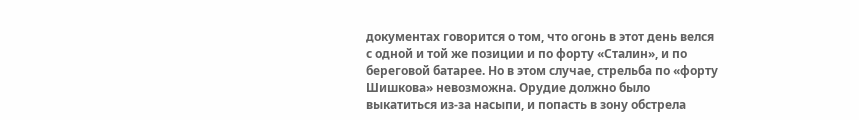документах говорится о том, что огонь в этот день велся с одной и той же позиции и по форту «Сталин», и по береговой батарее. Но в этом случае, стрельба по «форту Шишкова» невозможна. Орудие должно было выкатиться из-за насыпи, и попасть в зону обстрела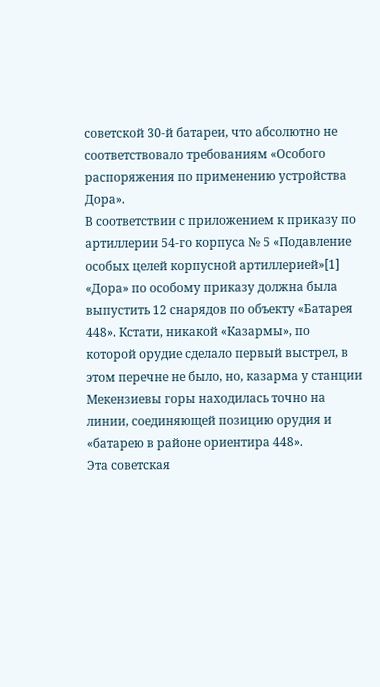советской 30-й батареи, что абсолютно не соответствовало требованиям «Особого распоряжения по применению устройства Дора».
В соответствии с приложением к приказу по артиллерии 54-го корпуса № 5 «Подавление особых целей корпусной артиллерией»[1] «Дора» по особому приказу должна была выпустить 12 снарядов по объекту «Батарея 448». Кстати, никакой «Казармы», по которой орудие сделало первый выстрел, в этом перечне не было, но, казарма у станции Мекензиевы горы находилась точно на линии, соединяющей позицию орудия и «батарею в районе ориентира 448».
Эта советская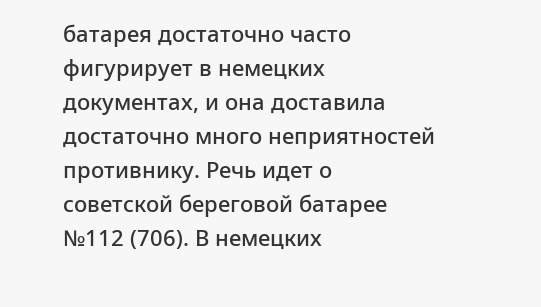батарея достаточно часто фигурирует в немецких документах, и она доставила достаточно много неприятностей противнику. Речь идет о советской береговой батарее №112 (706). В немецких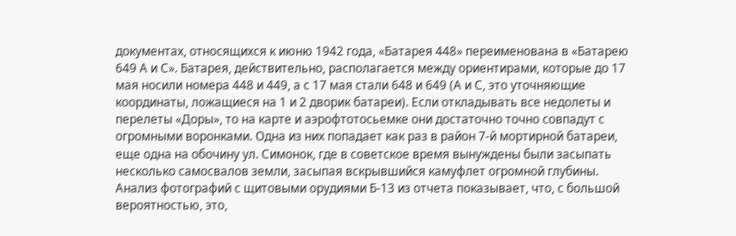документах, относящихся к июню 1942 года, «Батарея 448» переименована в «Батарею 649 А и С». Батарея, действительно, располагается между ориентирами, которые до 17 мая носили номера 448 и 449, а с 17 мая стали 648 и 649 (А и С, это уточняющие координаты, ложащиеся на 1 и 2 дворик батареи). Если откладывать все недолеты и перелеты «Доры», то на карте и аэрофтотосьемке они достаточно точно совпадут с огромными воронками. Одна из них попадает как раз в район 7-й мортирной батареи, еще одна на обочину ул. Симонок, где в советское время вынуждены были засыпать несколько самосвалов земли, засыпая вскрывшийся камуфлет огромной глубины.
Анализ фотографий с щитовыми орудиями Б-13 из отчета показывает, что, с большой вероятностью, это,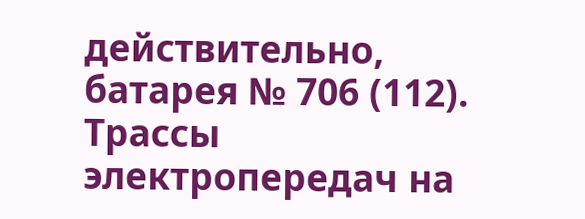действительно, батарея № 706 (112). Трассы электропередач на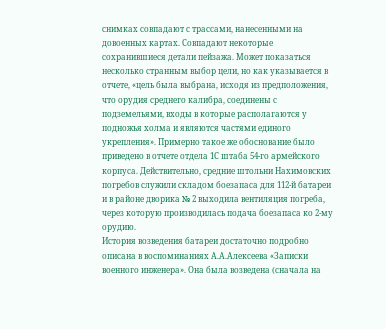снимках совпадают с трассами, нанесенными на довоенных картах. Совпадают некоторые сохранившиеся детали пейзажа. Может показаться несколько странным выбор цели, но как указывается в отчете, «цель была выбрана, исходя из предположения, что орудия среднего калибра, соединены с подземельями, входы в которые располагаются у подножья холма и являются частями единого укрепления». Примерно такое же обоснование было приведено в отчете отдела 1С штаба 54-го армейского корпуса. Действительно, средние штольни Нахимовских погребов служили складом боезапаса для 112-й батареи и в районе дворика № 2 выходила вентиляция погреба, через которую производилась подача боезапаса ко 2-му орудию.
История возведения батареи достаточно подробно описана в воспоминаниях А.А.Алексеева «Записки военного инженера». Она была возведена (сначала на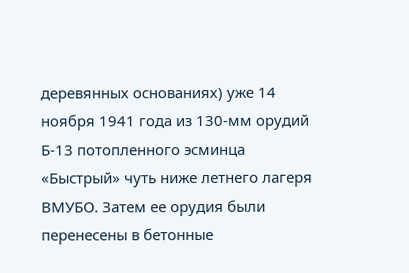деревянных основаниях) уже 14 ноября 1941 года из 130-мм орудий Б-13 потопленного эсминца «Быстрый» чуть ниже летнего лагеря ВМУБО. Затем ее орудия были перенесены в бетонные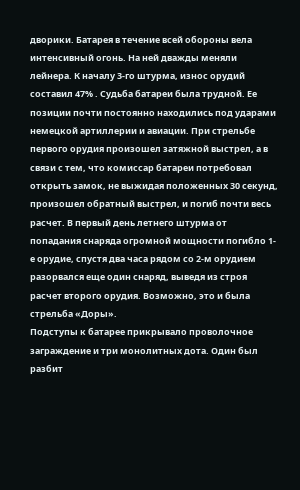дворики. Батарея в течение всей обороны вела интенсивный огонь. На ней дважды меняли лейнера. К началу 3-го штурма, износ орудий составил 47% . Судьба батареи была трудной. Ее позиции почти постоянно находились под ударами немецкой артиллерии и авиации. При стрельбе первого орудия произошел затяжной выстрел, а в связи с тем, что комиссар батареи потребовал открыть замок, не выжидая положенных 30 секунд, произошел обратный выстрел, и погиб почти весь расчет. В первый день летнего штурма от попадания снаряда огромной мощности погибло 1-е орудие, спустя два часа рядом со 2-м орудием разорвался еще один снаряд, выведя из строя расчет второго орудия. Возможно, это и была стрельба «Доры».
Подступы к батарее прикрывало проволочное заграждение и три монолитных дота. Один был разбит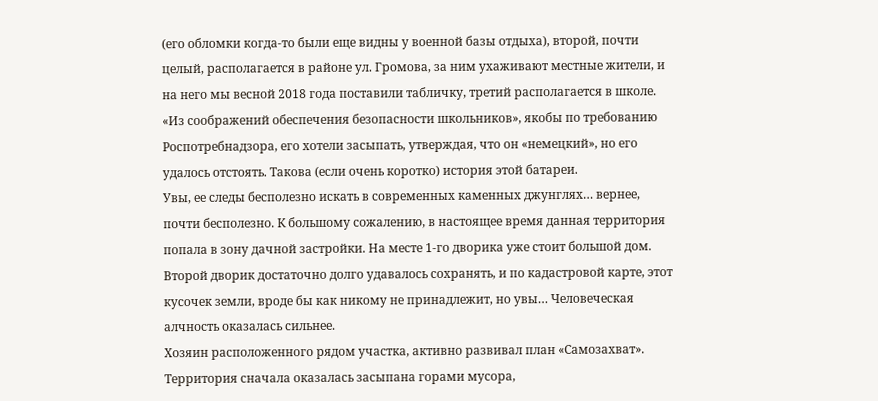(его обломки когда-то были еще видны у военной базы отдыха), второй, почти целый, располагается в районе ул. Громова, за ним ухаживают местные жители, и на него мы весной 2018 года поставили табличку, третий располагается в школе. «Из соображений обеспечения безопасности школьников», якобы по требованию Роспотребнадзора, его хотели засыпать, утверждая, что он «немецкий», но его удалось отстоять. Такова (если очень коротко) история этой батареи.
Увы, ее следы бесполезно искать в современных каменных джунглях… вернее, почти бесполезно. К большому сожалению, в настоящее время данная территория попала в зону дачной застройки. На месте 1-го дворика уже стоит большой дом. Второй дворик достаточно долго удавалось сохранять, и по кадастровой карте, этот кусочек земли, вроде бы как никому не принадлежит, но увы… Человеческая алчность оказалась сильнее.
Хозяин расположенного рядом участка, активно развивал план «Самозахват». Территория сначала оказалась засыпана горами мусора,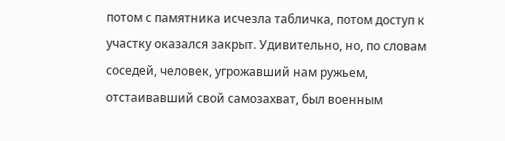потом с памятника исчезла табличка, потом доступ к участку оказался закрыт. Удивительно, но, по словам соседей, человек, угрожавший нам ружьем, отстаивавший свой самозахват, был военным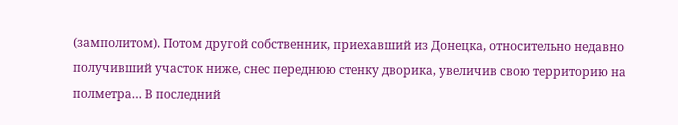(замполитом). Потом другой собственник, приехавший из Донецка, относительно недавно получивший участок ниже, снес переднюю стенку дворика, увеличив свою территорию на полметра… В последний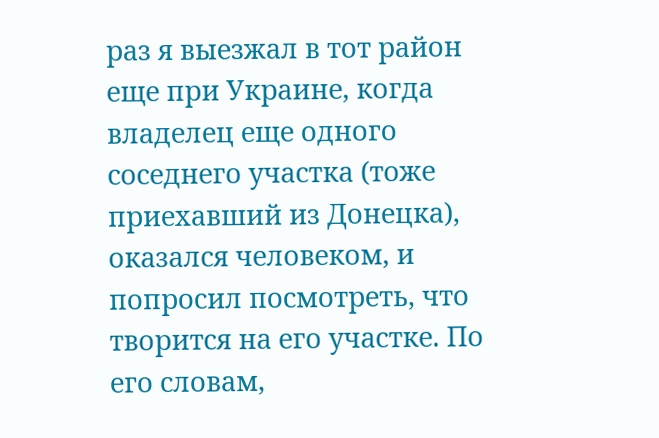раз я выезжал в тот район еще при Украине, когда владелец еще одного соседнего участка (тоже приехавший из Донецка), оказался человеком, и попросил посмотреть, что творится на его участке. По его словам,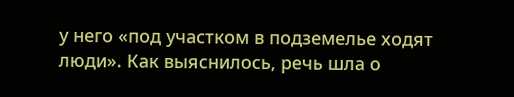у него «под участком в подземелье ходят люди». Как выяснилось, речь шла о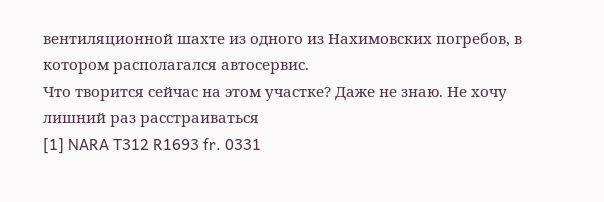вентиляционной шахте из одного из Нахимовских погребов, в котором располагался автосервис.
Что творится сейчас на этом участке? Даже не знаю. Не хочу лишний раз расстраиваться
[1] NARA T312 R1693 fr. 0331